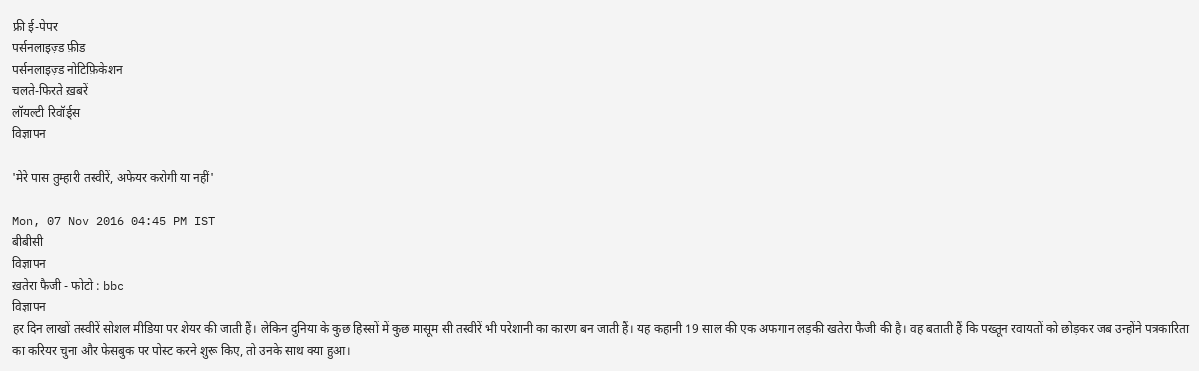फ्री ई-पेपर
पर्सनलाइज़्ड फ़ीड
पर्सनलाइज़्ड नोटिफ़िकेशन
चलते-फिरते ख़बरें
लॉयल्टी रिवॉर्ड्स
विज्ञापन

'मेरे पास तुम्हारी तस्वीरें, अफेयर करोगी या नहीं'

Mon, 07 Nov 2016 04:45 PM IST
बीबीसी
विज्ञापन
ख़तेरा फैजी - फोटो : bbc
विज्ञापन
हर दिन लाखों तस्वीरें सोशल मीडिया पर शेयर की जाती हैं। लेकिन दुनिया के कुछ हिस्सों में कुछ मासूम सी तस्वीरें भी परेशानी का कारण बन जाती हैं। यह कहानी 19 साल की एक अफगान लड़की खतेरा फैजी की है। वह बताती हैं कि पख्तून रवायतों को छोड़कर जब उन्होंने पत्रकारिता का करियर चुना और फेसबुक पर पोस्ट करने शुरू किए, तो उनके साथ क्या हुआ।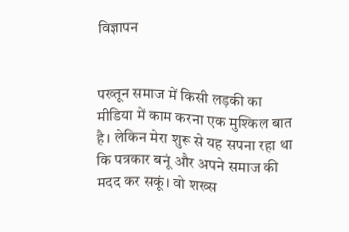विज्ञापन


पख्तून समाज में किसी लड़की का मीडिया में काम करना एक मुश्किल बात है। लेकिन मेरा शुरू से यह सपना रहा था कि पत्रकार बनूं और अपने समाज की मदद कर सकूं। वो शख्स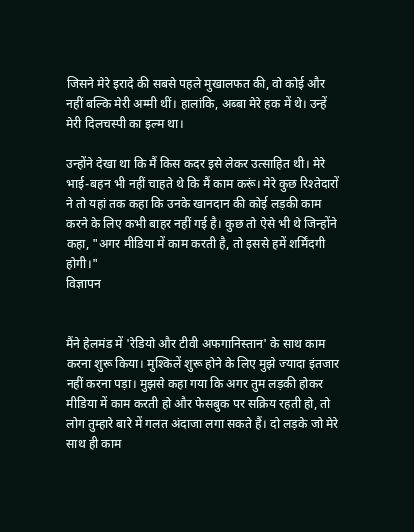जिसने मेरे इरादे की सबसे पहले मुखालफत की, वो कोई और नहीं बल्कि मेरी अम्मी थीं। हालांकि, अब्बा मेरे हक में थे। उन्हें मेरी दिलचस्पी का इल्म था।

उन्होंने देखा था कि मैं किस कदर इसे लेकर उत्साहित थी। मेरे भाई-बहन भी नहीं चाहते थे कि मैं काम करूं। मेरे कुछ रिश्तेदारों ने तो यहां तक कहा कि उनके खानदान की कोई लड़की काम करने के लिए कभी बाहर नहीं गई है। कुछ तो ऐसे भी थे जिन्होंने कहा, "अगर मीडिया में काम करती है, तो इससे हमें शर्मिंदगी होगी।"
विज्ञापन


मैंने हेलमंड में 'रेडियो और टीवी अफगानिस्तान' के साथ काम करना शुरू किया। मुश्किलें शुरू होने के लिए मुझे ज्यादा इंतजार नहीं करना पड़ा। मुझसे कहा गया कि अगर तुम लड़की होकर मीडिया में काम करती हो और फेसबुक पर सक्रिय रहती हो, तो लोग तुम्हारे बारे में गलत अंदाजा लगा सकते हैं। दो लड़के जो मेरे साथ ही काम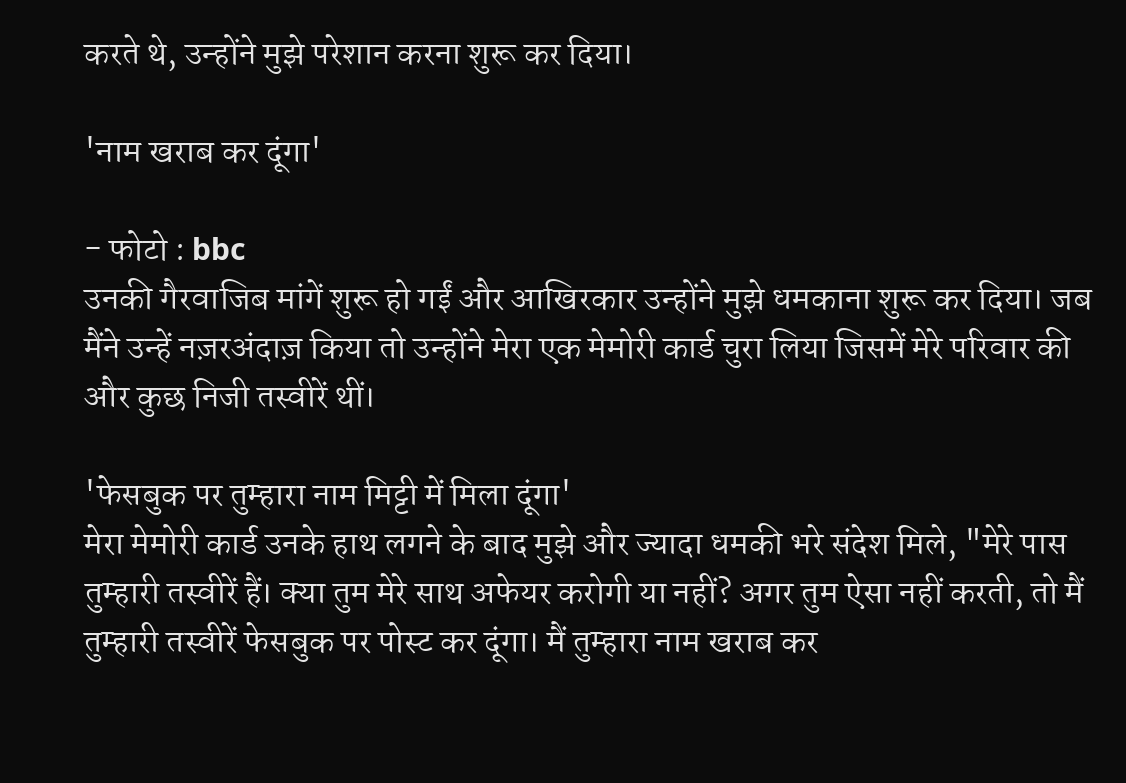करते थे, उन्होंने मुझे परेशान करना शुरू कर दिया।

'नाम खराब कर दूंगा'

- फोटो : bbc
उनकी गैरवाजिब मांगें शुरू हो गईं और आखिरकार उन्होंने मुझे धमकाना शुरू कर दिया। जब मैंने उन्हें नज़रअंदाज़ किया तो उन्होंने मेरा एक मेमोरी कार्ड चुरा लिया जिसमें मेरे परिवार की और कुछ निजी तस्वीरें थीं।

'फेसबुक पर तुम्हारा नाम मिट्टी में मिला दूंगा'
मेरा मेमोरी कार्ड उनके हाथ लगने के बाद मुझे और ज्यादा धमकी भरे संदेश मिले, "मेरे पास तुम्हारी तस्वीरें हैं। क्या तुम मेरे साथ अफेयर करोगी या नहीं? अगर तुम ऐसा नहीं करती, तो मैं तुम्हारी तस्वीरें फेसबुक पर पोस्ट कर दूंगा। मैं तुम्हारा नाम खराब कर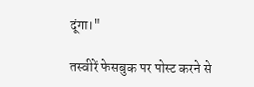दूंगा।"

तस्वीरें फेसबुक पर पोस्ट करने से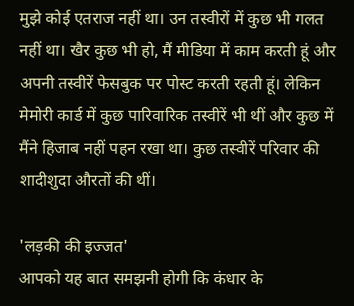मुझे कोई एतराज नहीं था। उन तस्वीरों में कुछ भी गलत नहीं था। खैर कुछ भी हो, मैं मीडिया में काम करती हूं और अपनी तस्वीरें फेसबुक पर पोस्ट करती रहती हूं। लेकिन मेमोरी कार्ड में कुछ पारिवारिक तस्वीरें भी थीं और कुछ में मैंने हिजाब नहीं पहन रखा था। कुछ तस्वीरें परिवार की शादीशुदा औरतों की थीं।

'लड़की की इज्जत'
आपको यह बात समझनी होगी कि कंधार के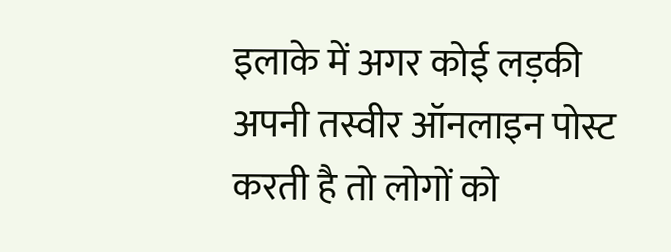इलाके में अगर कोई लड़की अपनी तस्वीर ऑनलाइन पोस्ट करती है तो लोगों को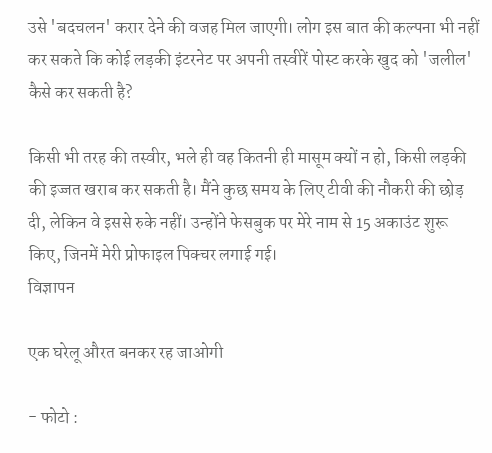उसे 'बदचलन' करार देने की वजह मिल जाएगी। लोग इस बात की कल्पना भी नहीं कर सकते कि कोई लड़की इंटरनेट पर अपनी तस्वीरें पोस्ट करके खुद को 'जलील' कैसे कर सकती है?

किसी भी तरह की तस्वीर, भले ही वह कितनी ही मासूम क्यों न हो, किसी लड़की की इज्जत खराब कर सकती है। मैंने कुछ समय के लिए टीवी की नौकरी की छोड़ दी, लेकिन वे इससे रुके नहीं। उन्होंने फेसबुक पर मेरे नाम से 15 अकाउंट शुरू किए, जिनमें मेरी प्रोफाइल पिक्चर लगाई गई।
विज्ञापन

एक घरेलू औरत बनकर रह जाओगी

- फोटो :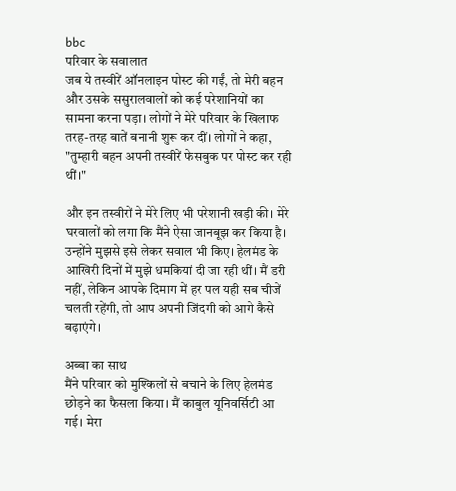bbc
परिवार के सवालात
जब ये तस्वीरें ऑनलाइन पोस्ट की गईं, तो मेरी बहन और उसके ससुरालवालों को कई परेशानियों का सामना करना पड़ा। लोगों ने मेरे परिवार के खिलाफ तरह-तरह बातें बनानी शुरू कर दीं। लोगों ने कहा, "तुम्हारी बहन अपनी तस्वीरें फेसबुक पर पोस्ट कर रही थीं।"

और इन तस्वीरों ने मेरे लिए भी परेशानी खड़ी की। मेरे घरवालों को लगा कि मैंने ऐसा जानबूझ कर किया है। उन्होंने मुझसे इसे लेकर सवाल भी किए। हेलमंड के आखिरी दिनों में मुझे धमकियां दी जा रही थीं। मैं डरी नहीं, लेकिन आपके दिमाग में हर पल यही सब चीजें चलती रहेंगी, तो आप अपनी जिंदगी को आगे कैसे बढ़ाएंगे।

अब्बा का साथ
मैंने परिवार को मुश्किलों से बचाने के लिए हेलमंड छोड़ने का फैसला किया। मैं काबुल यूनिवर्सिटी आ गई। मेरा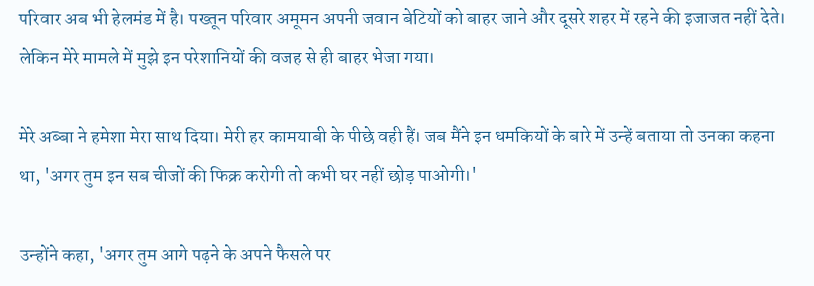परिवार अब भी हेलमंड में है। पख्तून परिवार अमूमन अपनी जवान बेटियों को बाहर जाने और दूसरे शहर में रहने की इजाजत नहीं देते। लेकिन मेरे मामले में मुझे इन परेशानियों की वजह से ही बाहर भेजा गया।

मेरे अब्बा ने हमेशा मेरा साथ दिया। मेरी हर कामयाबी के पीछे वही हैं। जब मैंने इन धमकियों के बारे में उन्हें बताया तो उनका कहना था, 'अगर तुम इन सब चीजों की फिक्र करोगी तो कभी घर नहीं छोड़ पाओगी।'

उन्होंने कहा, 'अगर तुम आगे पढ़ने के अपने फैसले पर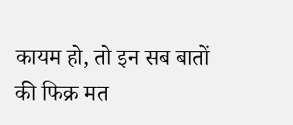कायम हो, तो इन सब बातों की फिक्र मत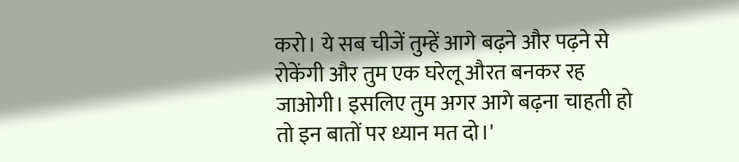करो। ये सब चीजें तुम्हें आगे बढ़ने और पढ़ने से रोकेंगी और तुम एक घरेलू औरत बनकर रह जाओगी। इसलिए तुम अगर आगे बढ़ना चाहती हो तो इन बातों पर ध्यान मत दो।'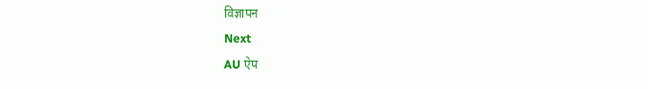विज्ञापन
Next
AU ऐप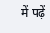में पढ़ें